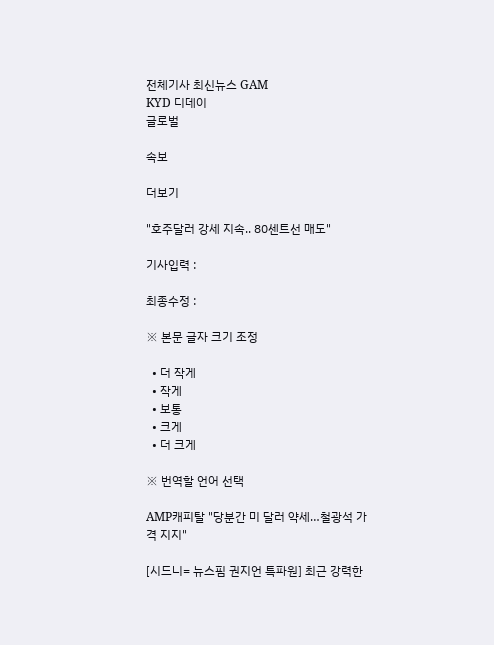전체기사 최신뉴스 GAM
KYD 디데이
글로벌

속보

더보기

"호주달러 강세 지속.. 80센트선 매도"

기사입력 :

최종수정 :

※ 본문 글자 크기 조정

  • 더 작게
  • 작게
  • 보통
  • 크게
  • 더 크게

※ 번역할 언어 선택

AMP캐피탈 "당분간 미 달러 약세…철광석 가격 지지"

[시드니= 뉴스핌 권지언 특파원] 최근 강력한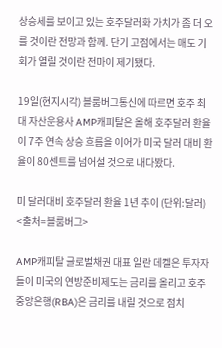상승세를 보이고 있는 호주달러화 가치가 좀 더 오를 것이란 전망과 함께. 단기 고점에서는 매도 기회가 열릴 것이란 전마이 제기됐다.

19일(현지시각) 블룸버그통신에 따르면 호주 최대 자산운용사 AMP캐피탈은 올해 호주달러 환율이 7주 연속 상승 흐름을 이어가 미국 달러 대비 환율이 80센트를 넘어설 것으로 내다봤다.

미 달러대비 호주달러 환율 1년 추이 (단위:달러) <출처=블룸버그>

AMP캐피탈 글로벌채권 대표 일란 데켈은 투자자들이 미국의 연방준비제도는 금리를 올리고 호주중앙은행(RBA)은 금리를 내릴 것으로 점치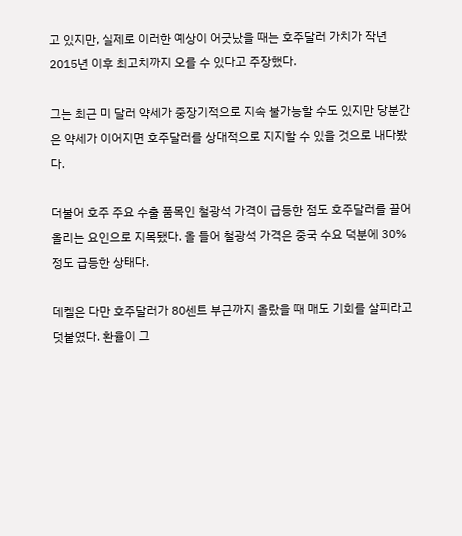고 있지만, 실제로 이러한 예상이 어긋났을 때는 호주달러 가치가 작년 2015년 이후 최고치까지 오를 수 있다고 주장했다.

그는 최근 미 달러 약세가 중장기적으로 지속 불가능할 수도 있지만 당분간은 약세가 이어지면 호주달러를 상대적으로 지지할 수 있을 것으로 내다봤다.

더불어 호주 주요 수출 품목인 철광석 가격이 급등한 점도 호주달러를 끌어 올리는 요인으로 지목됐다. 올 들어 철광석 가격은 중국 수요 덕분에 30% 정도 급등한 상태다.

데켈은 다만 호주달러가 80센트 부근까지 올랐을 때 매도 기회를 살피라고 덧붙였다. 환율이 그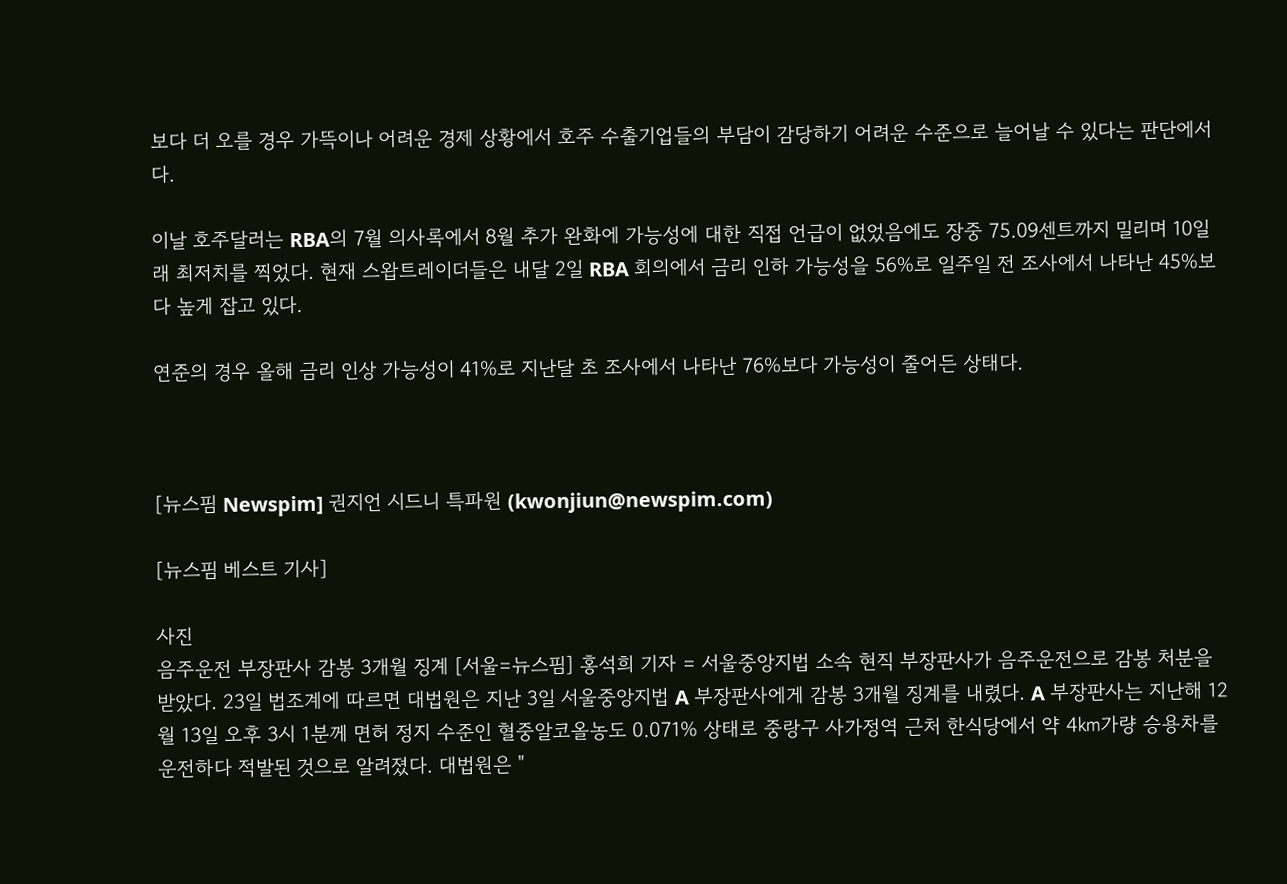보다 더 오를 경우 가뜩이나 어려운 경제 상황에서 호주 수출기업들의 부담이 감당하기 어려운 수준으로 늘어날 수 있다는 판단에서다.

이날 호주달러는 RBA의 7월 의사록에서 8월 추가 완화에 가능성에 대한 직접 언급이 없었음에도 장중 75.09센트까지 밀리며 10일래 최저치를 찍었다. 현재 스왑트레이더들은 내달 2일 RBA 회의에서 금리 인하 가능성을 56%로 일주일 전 조사에서 나타난 45%보다 높게 잡고 있다.

연준의 경우 올해 금리 인상 가능성이 41%로 지난달 초 조사에서 나타난 76%보다 가능성이 줄어든 상태다.



[뉴스핌 Newspim] 권지언 시드니 특파원 (kwonjiun@newspim.com)

[뉴스핌 베스트 기사]

사진
음주운전 부장판사 감봉 3개월 징계 [서울=뉴스핌] 홍석희 기자 = 서울중앙지법 소속 현직 부장판사가 음주운전으로 감봉 처분을 받았다. 23일 법조계에 따르면 대법원은 지난 3일 서울중앙지법 A 부장판사에게 감봉 3개월 징계를 내렸다. A 부장판사는 지난해 12월 13일 오후 3시 1분께 면허 정지 수준인 혈중알코올농도 0.071% 상태로 중랑구 사가정역 근처 한식당에서 약 4㎞가량 승용차를 운전하다 적발된 것으로 알려졌다. 대법원은 "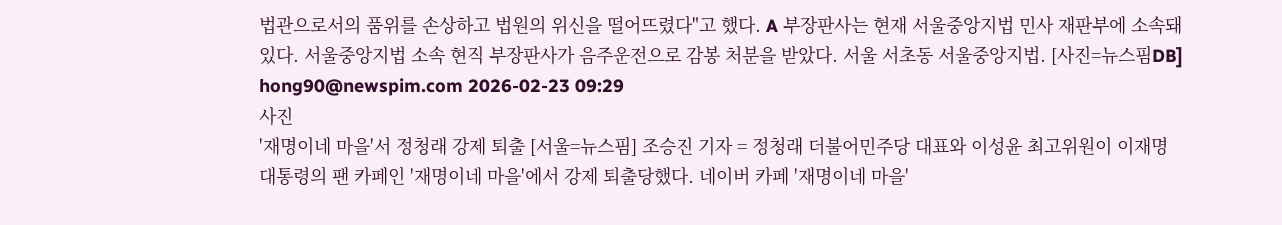법관으로서의 품위를 손상하고 법원의 위신을 떨어뜨렸다"고 했다. A 부장판사는 현재 서울중앙지법 민사 재판부에 소속돼 있다. 서울중앙지법 소속 현직 부장판사가 음주운전으로 감봉 처분을 받았다. 서울 서초동 서울중앙지법. [사진=뉴스핌DB] hong90@newspim.com 2026-02-23 09:29
사진
'재명이네 마을'서 정청래 강제 퇴출 [서울=뉴스핌] 조승진 기자 = 정청래 더불어민주당 대표와 이성윤 최고위원이 이재명 대통령의 팬 카페인 '재명이네 마을'에서 강제 퇴출당했다. 네이버 카페 '재명이네 마을'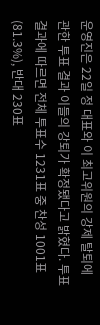운영진은 22일 정 대표와 이 최고위원의 강제 탈퇴에 관한 투표 결과 이들의 강퇴가 확정됐다고 밝혔다. 투표 결과에 따르면 전체 투표수 1231표 중 찬성 1001표(81.3%), 반대 230표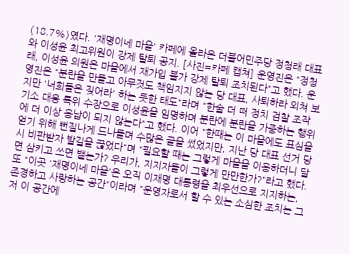(18.7%)였다. '재명이네 마을' 카페에 올라온 더불어민주당 정청래 대표와 이성윤 최고위원이 강제 탈퇴 공지. [사진=카페 캡쳐] 운영진은 "정청래, 이성윤 의원은 마을에서 재가입 불가 강제 탈퇴 조치된다"고 했다. 운영진은 "분란을 만들고 아무것도 책임지지 않는 당 대표, 사퇴하라 외쳐 보지만 '너희들은 짖어라' 하는 듯한 태도"라며 "한술 더 떠 정치 검찰 조작 기소 대응 특위 수장으로 이성윤을 임명하며 분란에 분란을 가중하는 행위에 더 이상 용납이 되지 않는다"고 했다. 이어 "한때는 이 마을에도 표심을 얻기 위해 뻔질나게 드나들며 수많은 글을 썼었지만, 지난 당 대표 선거 당시 비판받자 발길을 끊었다"며 "필요할 때는 그렇게 마을을 이용하더니 달면 삼키고 쓰면 뱉는가? 우리가, 지지자들이 그렇게 만만한가?"라고 했다. 또 "이곳 '재명이네 마을'은 오직 이재명 대통령을 최우선으로 지지하는, 존경하고 사랑하는 공간"이라며 "운영자로서 할 수 있는 소심한 조치는 그저 이 공간에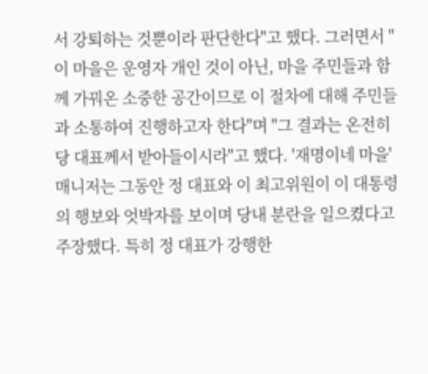서 강퇴하는 것뿐이라 판단한다"고 했다. 그러면서 "이 마을은 운영자 개인 것이 아닌, 마을 주민들과 함께 가꿔온 소중한 공간이므로 이 절차에 대해 주민들과 소통하여 진행하고자 한다"며 "그 결과는 온전히 당 대표께서 받아들이시라"고 했다. '재명이네 마을' 매니저는 그동안 정 대표와 이 최고위원이 이 대통령의 행보와 엇박자를 보이며 당내 분란을 일으켰다고 주장했다. 특히 정 대표가 강행한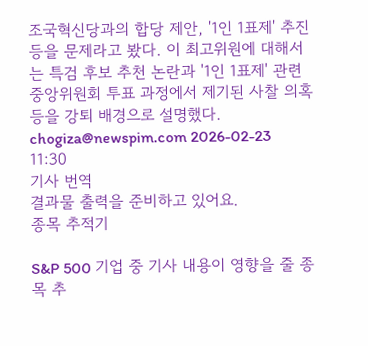조국혁신당과의 합당 제안, '1인 1표제' 추진 등을 문제라고 봤다. 이 최고위원에 대해서는 특검 후보 추천 논란과 '1인 1표제' 관련 중앙위원회 투표 과정에서 제기된 사찰 의혹 등을 강퇴 배경으로 설명했다.  chogiza@newspim.com 2026-02-23 11:30
기사 번역
결과물 출력을 준비하고 있어요.
종목 추적기

S&P 500 기업 중 기사 내용이 영향을 줄 종목 추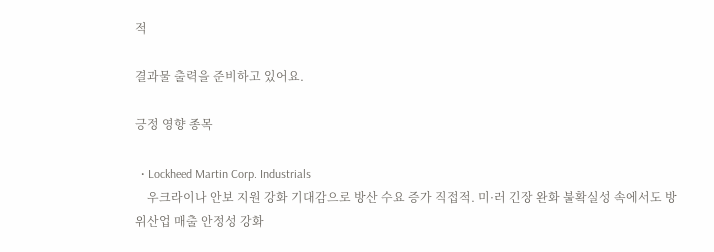적

결과물 출력을 준비하고 있어요.

긍정 영향 종목

  • Lockheed Martin Corp. Industrials
    우크라이나 안보 지원 강화 기대감으로 방산 수요 증가 직접적. 미·러 긴장 완화 불확실성 속에서도 방위산업 매출 안정성 강화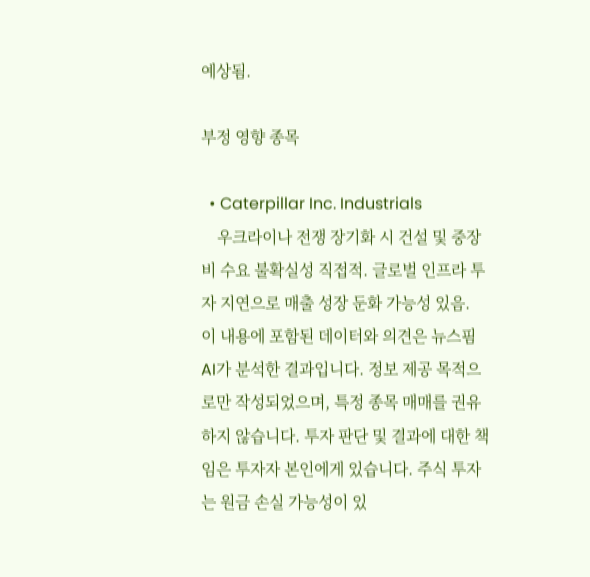예상됨.

부정 영향 종목

  • Caterpillar Inc. Industrials
    우크라이나 전쟁 장기화 시 건설 및 중장비 수요 불확실성 직접적. 글로벌 인프라 투자 지연으로 매출 성장 둔화 가능성 있음.
이 내용에 포함된 데이터와 의견은 뉴스핌 AI가 분석한 결과입니다. 정보 제공 목적으로만 작성되었으며, 특정 종목 매매를 권유하지 않습니다. 투자 판단 및 결과에 대한 책임은 투자자 본인에게 있습니다. 주식 투자는 원금 손실 가능성이 있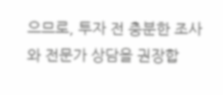으므로, 투자 전 충분한 조사와 전문가 상담을 권장합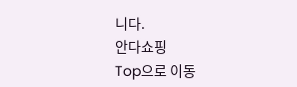니다.
안다쇼핑
Top으로 이동